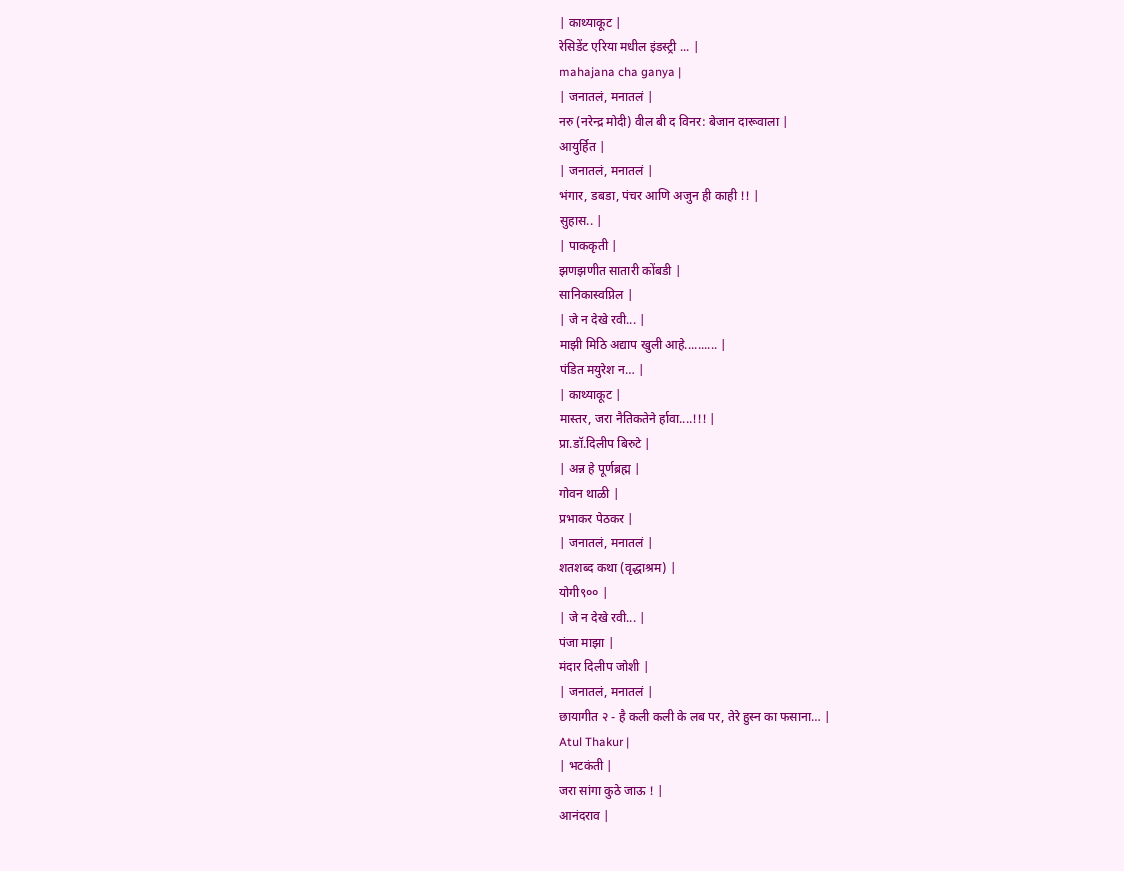| काथ्याकूट |
रेसिडेंट एरिया मधील इंडस्ट्री ... |
mahajana cha ganya |
| जनातलं, मनातलं |
नरु (नरेन्द्र मोदी) वील बी द विनर: बेजान दारूवाला |
आयुर्हित |
| जनातलं, मनातलं |
भंगार, डबडा, पंचर आणि अजुन ही काही !! |
सुहास.. |
| पाककृती |
झणझणीत सातारी कोंबडी |
सानिकास्वप्निल |
| जे न देखे रवी... |
माझी मिठि अद्याप खुली आहे.......... |
पंडित मयुरेश न… |
| काथ्याकूट |
मास्तर, जरा नैतिकतेने र्हावा....!!! |
प्रा.डॉ.दिलीप बिरुटे |
| अन्न हे पूर्णब्रह्म |
गोवन थाळी |
प्रभाकर पेठकर |
| जनातलं, मनातलं |
शतशब्द कथा (वृद्धाश्रम) |
योगी९०० |
| जे न देखे रवी... |
पंजा माझा |
मंदार दिलीप जोशी |
| जनातलं, मनातलं |
छायागीत २ - है कली कली के लब पर, तेरे हुस्न का फसाना… |
Atul Thakur |
| भटकंती |
जरा सांगा कुठे जाऊ ! |
आनंदराव |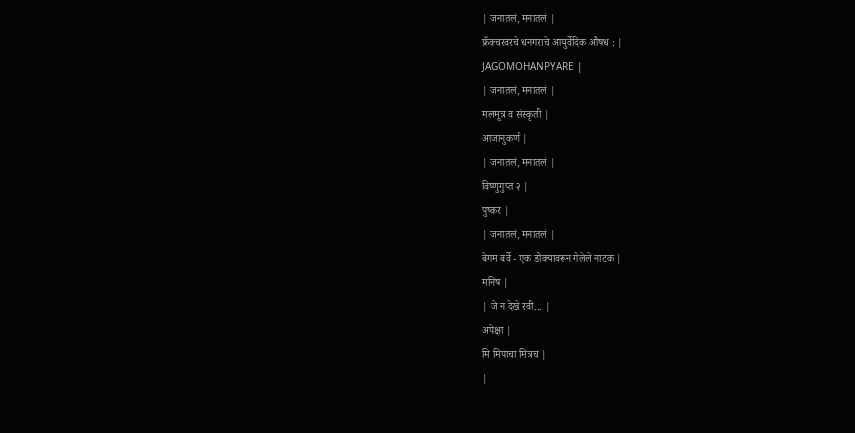| जनातलं, मनातलं |
फ्रॅक्चरवरचे धनगराचे आयुर्वेदिक औषध : |
JAGOMOHANPYARE |
| जनातलं, मनातलं |
मलमूत्र व संस्कृती |
आजानुकर्ण |
| जनातलं, मनातलं |
विष्णुगुप्त २ |
पुष्कर |
| जनातलं, मनातलं |
बेगम बर्वे - एक डोक्यावरून गेलेले नाटक |
मनिष |
| जे न देखे रवी... |
अपेक्षा |
मि मिपाचा मित्रच |
|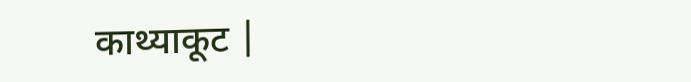काथ्याकूट |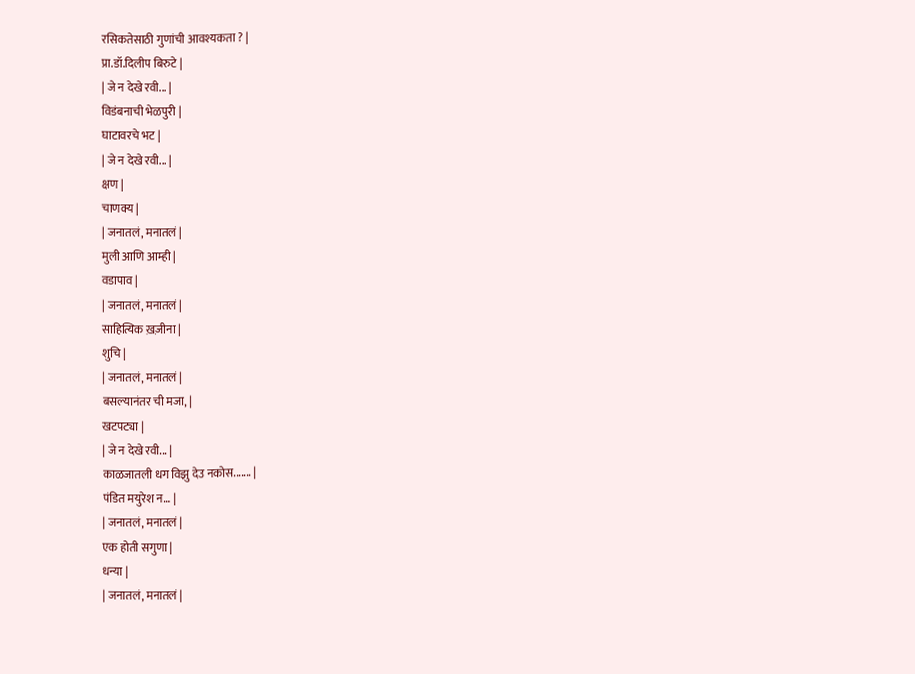रसिकतेसाठी गुणांची आवश्यकता ? |
प्रा.डॉ.दिलीप बिरुटे |
| जे न देखे रवी... |
विडंबनाची भेळपुरी |
घाटावरचे भट |
| जे न देखे रवी... |
क्षण |
चाणक्य |
| जनातलं, मनातलं |
मुली आणि आम्ही |
वडापाव |
| जनातलं, मनातलं |
साहित्यिक ख़ज़ीना |
शुचि |
| जनातलं, मनातलं |
बसल्यानंतर ची मजा, |
खटपट्या |
| जे न देखे रवी... |
काळजातली धग विझु देउ नकोस....... |
पंडित मयुरेश न… |
| जनातलं, मनातलं |
एक होती सगुणा |
धन्या |
| जनातलं, मनातलं |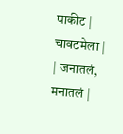पाकीट |
चावटमेला |
| जनातलं, मनातलं |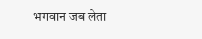भगवान जब लेता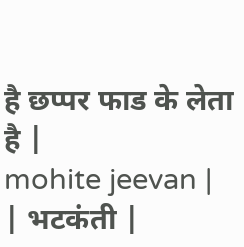है छप्पर फाड के लेता है |
mohite jeevan |
| भटकंती |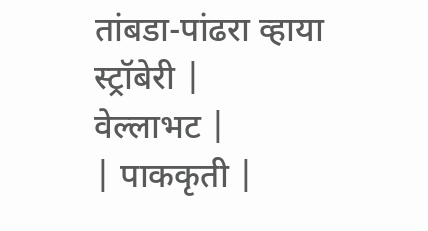तांबडा-पांढरा व्हाया स्ट्रॉबेरी |
वेल्लाभट |
| पाककृती |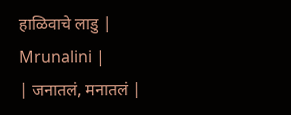हाळिवाचे लाडु |
Mrunalini |
| जनातलं, मनातलं |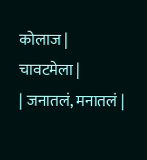कोलाज |
चावटमेला |
| जनातलं, मनातलं |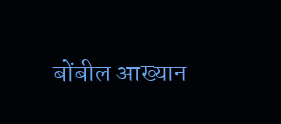बोंबील आख्यान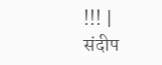!!! |
संदीप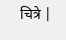चित्रे |